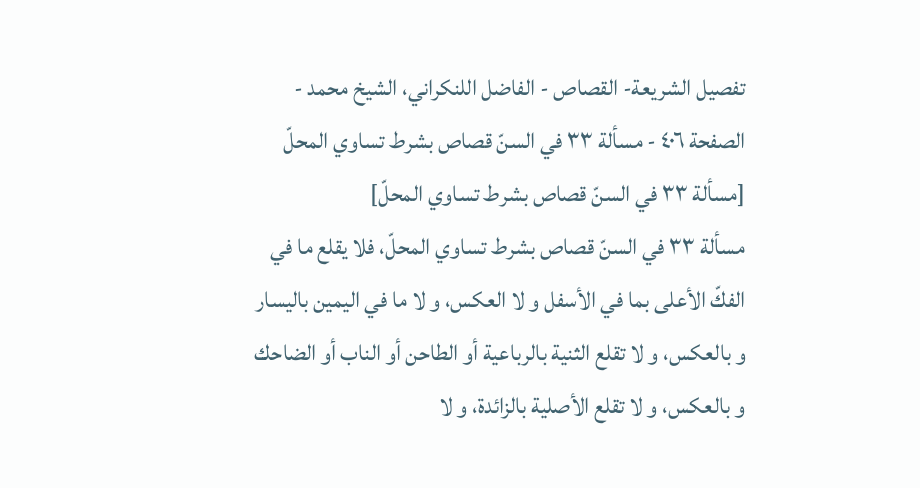تفصيل الشريعة- القصاص - الفاضل اللنكراني، الشيخ محمد - الصفحة ٤٠٦ - مسألة ٣٣ في السنّ قصاص بشرط تساوي المحلّ
[مسألة ٣٣ في السنّ قصاص بشرط تساوي المحلّ]
مسألة ٣٣ في السنّ قصاص بشرط تساوي المحلّ، فلا يقلع ما في الفكّ الأعلى بما في الأسفل و لا العكس، و لا ما في اليمين باليسار و بالعكس، و لا تقلع الثنية بالرباعية أو الطاحن أو الناب أو الضاحك و بالعكس، و لا تقلع الأصلية بالزائدة، و لا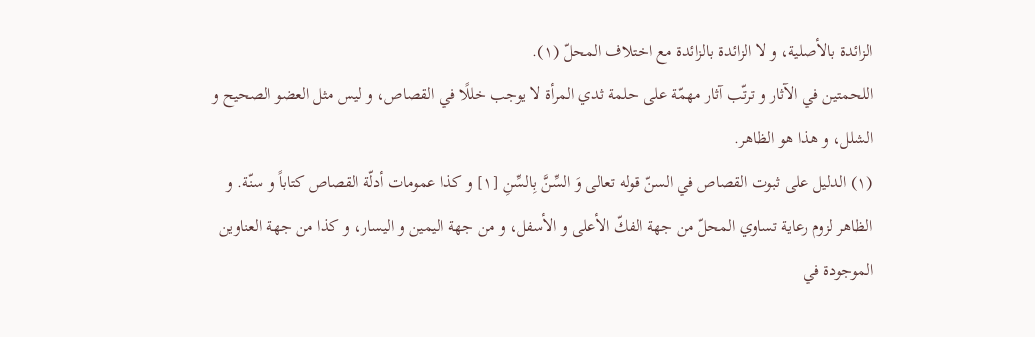الزائدة بالأصلية، و لا الزائدة بالزائدة مع اختلاف المحلّ (١).
اللحمتين في الآثار و ترتّب آثار مهمّة على حلمة ثدي المرأة لا يوجب خللًا في القصاص، و ليس مثل العضو الصحيح و الشلل، و هذا هو الظاهر.
(١) الدليل على ثبوت القصاص في السنّ قوله تعالى وَ السِّنَّ بِالسِّنِ [١] و كذا عمومات أدلّة القصاص كتاباً و سنّة. و الظاهر لزوم رعاية تساوي المحلّ من جهة الفكّ الأعلى و الأسفل، و من جهة اليمين و اليسار، و كذا من جهة العناوين الموجودة في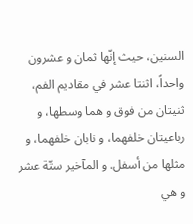السنين، حيث إنّها ثمان و عشرون واحداً، اثنتا عشر في مقاديم الفم، ثنيتان من فوق و هما وسطها، و رباعيتان خلفهما، و نابان خلفهما، و مثلها من أسفل. و المآخير ستّة عشر و هي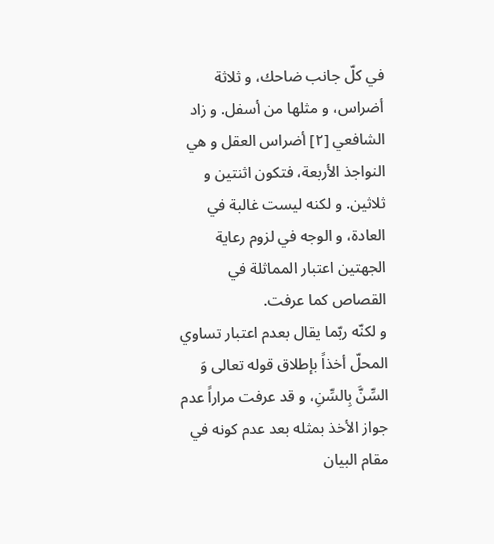في كلّ جانب ضاحك، و ثلاثة أضراس، و مثلها من أسفل. و زاد الشافعي [٢] أضراس العقل و هي النواجذ الأربعة، فتكون اثنتين و ثلاثين. و لكنه ليست غالبة في العادة، و الوجه في لزوم رعاية الجهتين اعتبار المماثلة في القصاص كما عرفت.
و لكنّه ربّما يقال بعدم اعتبار تساوي المحلّ أخذاً بإطلاق قوله تعالى وَ السِّنَّ بِالسِّنِ، و قد عرفت مراراً عدم جواز الأخذ بمثله بعد عدم كونه في مقام البيان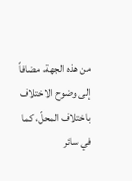من هذه الجهة، مضافاً إلى وضوح الاختلاف باختلاف المحلّ، كما في سائر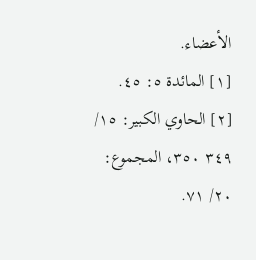الأعضاء.
[١] المائدة ٥: ٤٥.
[٢] الحاوي الكبير: ١٥/ ٣٤٩ ٣٥٠، المجموع: ٢٠/ ٧١.